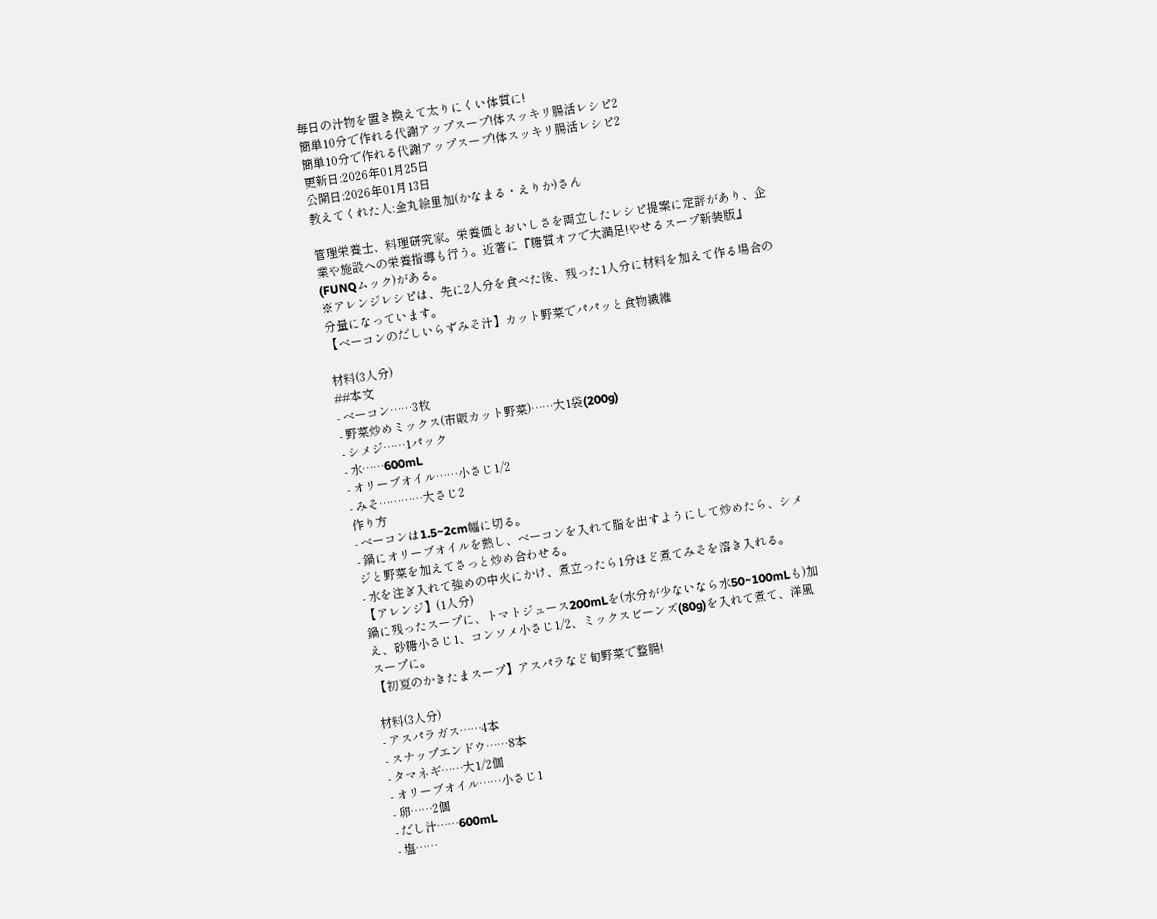毎日の汁物を置き換えて太りにくい体質に!
簡単10分で作れる代謝アップスープ!体スッキリ腸活レシピ2
簡単10分で作れる代謝アップスープ!体スッキリ腸活レシピ2
更新日:2026年01月25日
公開日:2026年01月13日
教えてくれた人:金丸絵里加(かなまる・えりか)さん

管理栄養士、料理研究家。栄養価とおいしさを両立したレシピ提案に定評があり、企業や施設への栄養指導も行う。近著に『糖質オフで大満足!やせるスープ新装版』(FUNQムック)がある。
※アレンジレシピは、先に2人分を食べた後、残った1人分に材料を加えて作る場合の分量になっています。
【ベーコンのだしいらずみそ汁】カット野菜でパパッと食物繊維

材料(3人分)
##本文
- ベーコン……3枚
- 野菜炒めミックス(市販カット野菜)……大1袋(200g)
- シメジ……1パック
- 水……600mL
- オリーブオイル……小さじ1/2
- みそ…………大さじ2
作り方
- ベーコンは1.5~2cm幅に切る。
- 鍋にオリーブオイルを熱し、ベーコンを入れて脂を出すようにして炒めたら、シメジと野菜を加えてさっと炒め合わせる。
- 水を注ぎ入れて強めの中火にかけ、煮立ったら1分ほど煮てみそを溶き入れる。
【アレンジ】(1人分)
鍋に残ったスープに、トマトジュース200mLを(水分が少ないなら水50~100mLも)加え、砂糖小さじ1、コンソメ小さじ1/2、ミックスビーンズ(80g)を入れて煮て、洋風スープに。
【初夏のかきたまスープ】アスパラなど旬野菜で整腸!

材料(3人分)
- アスパラガス……4本
- スナップエンドウ……8本
- タマネギ……大1/2個
- オリーブオイル……小さじ1
- 卵……2個
- だし汁……600mL
- 塩……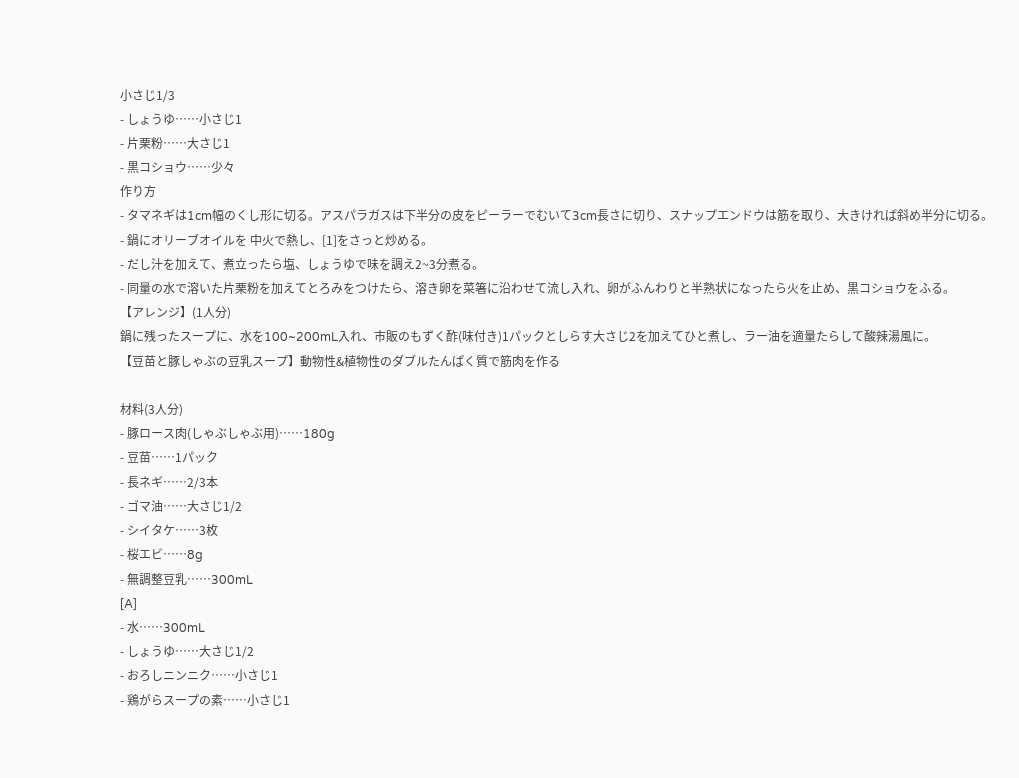小さじ1/3
- しょうゆ……小さじ1
- 片栗粉……大さじ1
- 黒コショウ……少々
作り方
- タマネギは1cm幅のくし形に切る。アスパラガスは下半分の皮をピーラーでむいて3cm長さに切り、スナップエンドウは筋を取り、大きければ斜め半分に切る。
- 鍋にオリーブオイルを 中火で熱し、[1]をさっと炒める。
- だし汁を加えて、煮立ったら塩、しょうゆで味を調え2~3分煮る。
- 同量の水で溶いた片栗粉を加えてとろみをつけたら、溶き卵を菜箸に沿わせて流し入れ、卵がふんわりと半熟状になったら火を止め、黒コショウをふる。
【アレンジ】(1人分)
鍋に残ったスープに、水を100~200mL入れ、市販のもずく酢(味付き)1パックとしらす大さじ2を加えてひと煮し、ラー油を適量たらして酸辣湯風に。
【豆苗と豚しゃぶの豆乳スープ】動物性&植物性のダブルたんぱく質で筋肉を作る

材料(3人分)
- 豚ロース肉(しゃぶしゃぶ用)……180g
- 豆苗……1パック
- 長ネギ……2/3本
- ゴマ油……大さじ1/2
- シイタケ……3枚
- 桜エビ……8g
- 無調整豆乳……300mL
[A]
- 水……300mL
- しょうゆ……大さじ1/2
- おろしニンニク……小さじ1
- 鶏がらスープの素……小さじ1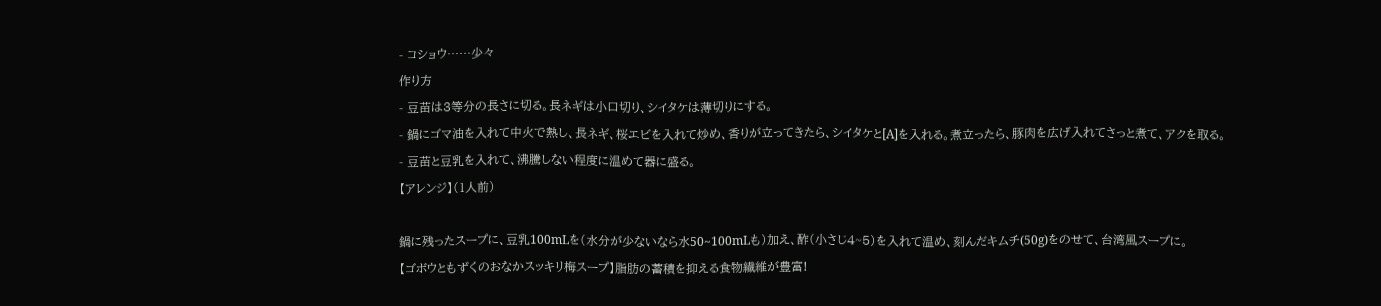- コショウ……少々
作り方
- 豆苗は3等分の長さに切る。長ネギは小口切り、シイタケは薄切りにする。
- 鍋にゴマ油を入れて中火で熱し、長ネギ、桜エビを入れて炒め、香りが立ってきたら、シイタケと[A]を入れる。煮立ったら、豚肉を広げ入れてさっと煮て、アクを取る。
- 豆苗と豆乳を入れて、沸騰しない程度に温めて器に盛る。
【アレンジ】(1人前)

鍋に残ったスープに、豆乳100mLを(水分が少ないなら水50~100mLも)加え、酢(小さじ4~5)を入れて温め、刻んだキムチ(50g)をのせて、台湾風スープに。
【ゴボウともずくのおなかスッキリ梅スープ】脂肪の蓄積を抑える食物繊維が豊富!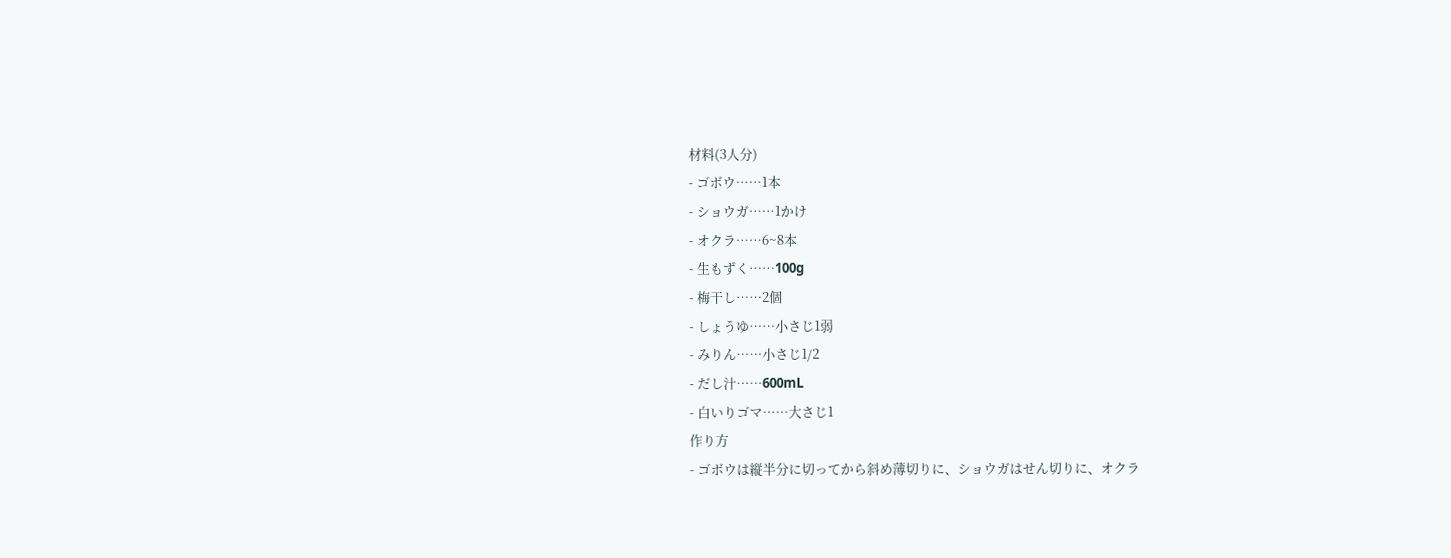材料(3人分)
- ゴボウ……1本
- ショウガ……1かけ
- オクラ……6~8本
- 生もずく……100g
- 梅干し……2個
- しょうゆ……小さじ1弱
- みりん……小さじ1/2
- だし汁……600mL
- 白いりゴマ……大さじ1
作り方
- ゴボウは縦半分に切ってから斜め薄切りに、ショウガはせん切りに、オクラ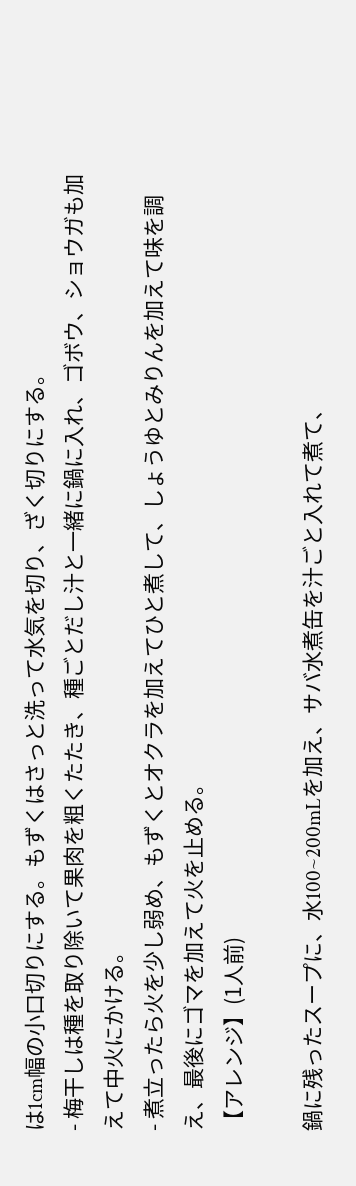は1cm幅の小口切りにする。もずくはさっと洗って水気を切り、ざく切りにする。
- 梅干しは種を取り除いて果肉を粗くたたき、種ごとだし汁と一緒に鍋に入れ、ゴボウ、ショウガも加えて中火にかける。
- 煮立ったら火を少し弱め、もずくとオクラを加えてひと煮して、しょうゆとみりんを加えて味を調え、最後にゴマを加えて火を止める。
【アレンジ】(1人前)

鍋に残ったスープに、水100~200mLを加え、サバ水煮缶を汁ごと入れて煮て、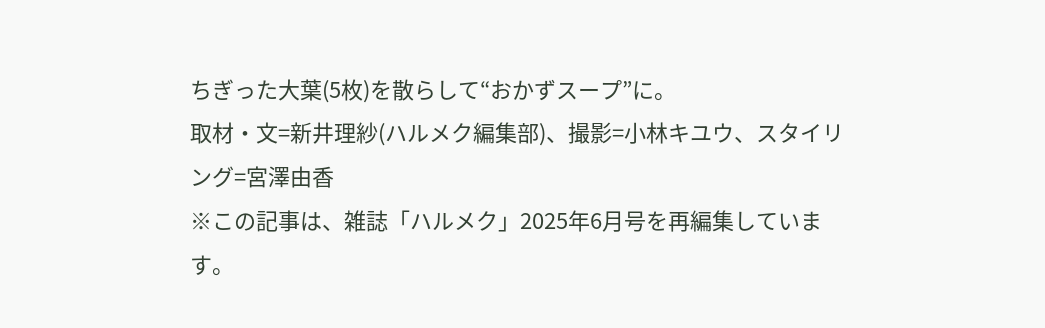ちぎった大葉(5枚)を散らして“おかずスープ”に。
取材・文=新井理紗(ハルメク編集部)、撮影=小林キユウ、スタイリング=宮澤由香
※この記事は、雑誌「ハルメク」2025年6月号を再編集しています。